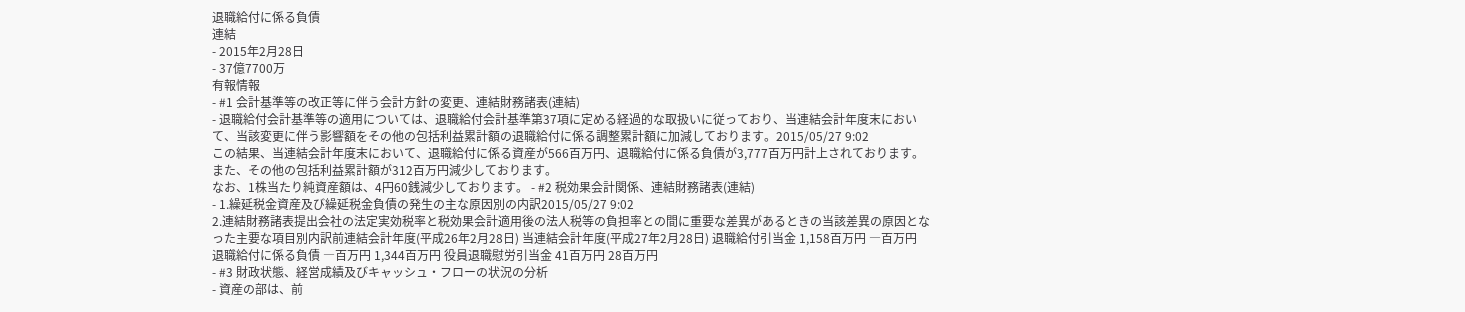退職給付に係る負債
連結
- 2015年2月28日
- 37億7700万
有報情報
- #1 会計基準等の改正等に伴う会計方針の変更、連結財務諸表(連結)
- 退職給付会計基準等の適用については、退職給付会計基準第37項に定める経過的な取扱いに従っており、当連結会計年度末において、当該変更に伴う影響額をその他の包括利益累計額の退職給付に係る調整累計額に加減しております。2015/05/27 9:02
この結果、当連結会計年度末において、退職給付に係る資産が566百万円、退職給付に係る負債が3,777百万円計上されております。また、その他の包括利益累計額が312百万円減少しております。
なお、1株当たり純資産額は、4円60銭減少しております。 - #2 税効果会計関係、連結財務諸表(連結)
- 1.繰延税金資産及び繰延税金負債の発生の主な原因別の内訳2015/05/27 9:02
2.連結財務諸表提出会社の法定実効税率と税効果会計適用後の法人税等の負担率との間に重要な差異があるときの当該差異の原因となった主要な項目別内訳前連結会計年度(平成26年2月28日) 当連結会計年度(平成27年2月28日) 退職給付引当金 1,158百万円 ―百万円 退職給付に係る負債 ―百万円 1,344百万円 役員退職慰労引当金 41百万円 28百万円
- #3 財政状態、経営成績及びキャッシュ・フローの状況の分析
- 資産の部は、前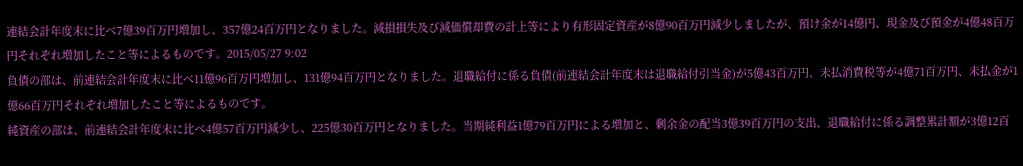連結会計年度末に比べ7億39百万円増加し、357億24百万円となりました。減損損失及び減価償却費の計上等により有形固定資産が8億90百万円減少しましたが、預け金が14億円、現金及び預金が4億48百万円それぞれ増加したこと等によるものです。2015/05/27 9:02
負債の部は、前連結会計年度末に比べ11億96百万円増加し、131億94百万円となりました。退職給付に係る負債(前連結会計年度末は退職給付引当金)が5億43百万円、未払消費税等が4億71百万円、未払金が1億66百万円それぞれ増加したこと等によるものです。
純資産の部は、前連結会計年度末に比べ4億57百万円減少し、225億30百万円となりました。当期純利益1億79百万円による増加と、剰余金の配当3億39百万円の支出、退職給付に係る調整累計額が3億12百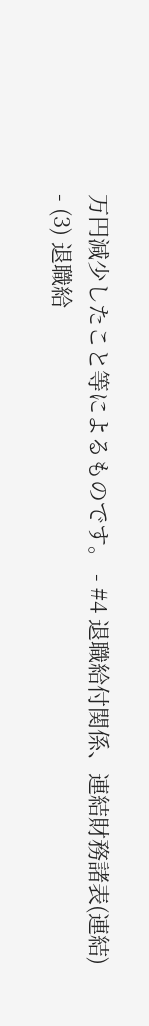万円減少したこと等によるものです。 - #4 退職給付関係、連結財務諸表(連結)
- (3) 退職給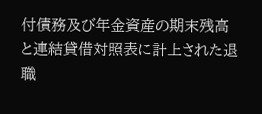付債務及び年金資産の期末残高と連結貸借対照表に計上された退職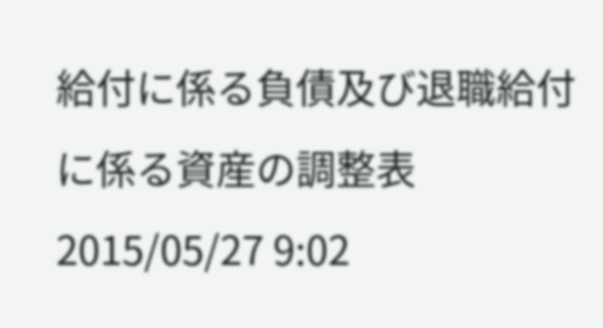給付に係る負債及び退職給付に係る資産の調整表2015/05/27 9:02